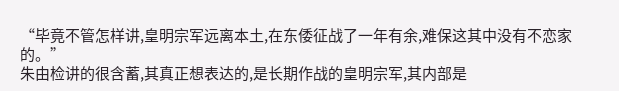“毕竟不管怎样讲,皇明宗军远离本土,在东倭征战了一年有余,难保这其中没有不恋家的。”
朱由检讲的很含蓄,其真正想表达的,是长期作战的皇明宗军,其内部是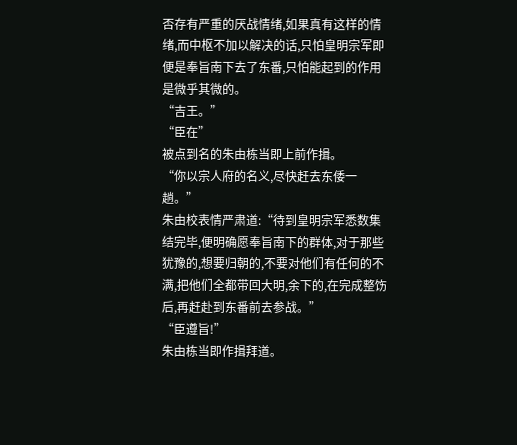否存有严重的厌战情绪,如果真有这样的情绪,而中枢不加以解决的话,只怕皇明宗军即便是奉旨南下去了东番,只怕能起到的作用是微乎其微的。
“吉王。”
“臣在”
被点到名的朱由栋当即上前作揖。
“你以宗人府的名义,尽快赶去东倭一趟。”
朱由校表情严肃道:“待到皇明宗军悉数集结完毕,便明确愿奉旨南下的群体,对于那些犹豫的,想要归朝的,不要对他们有任何的不满,把他们全都带回大明,余下的,在完成整饬后,再赶赴到东番前去参战。”
“臣遵旨!”
朱由栋当即作揖拜道。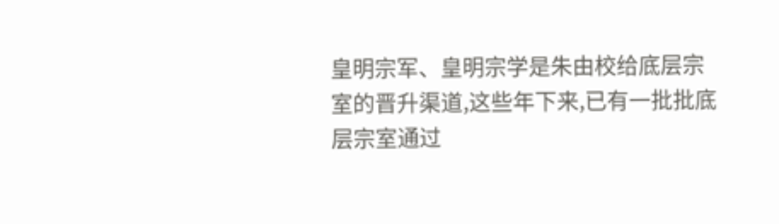皇明宗军、皇明宗学是朱由校给底层宗室的晋升渠道,这些年下来,已有一批批底层宗室通过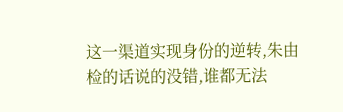这一渠道实现身份的逆转,朱由检的话说的没错,谁都无法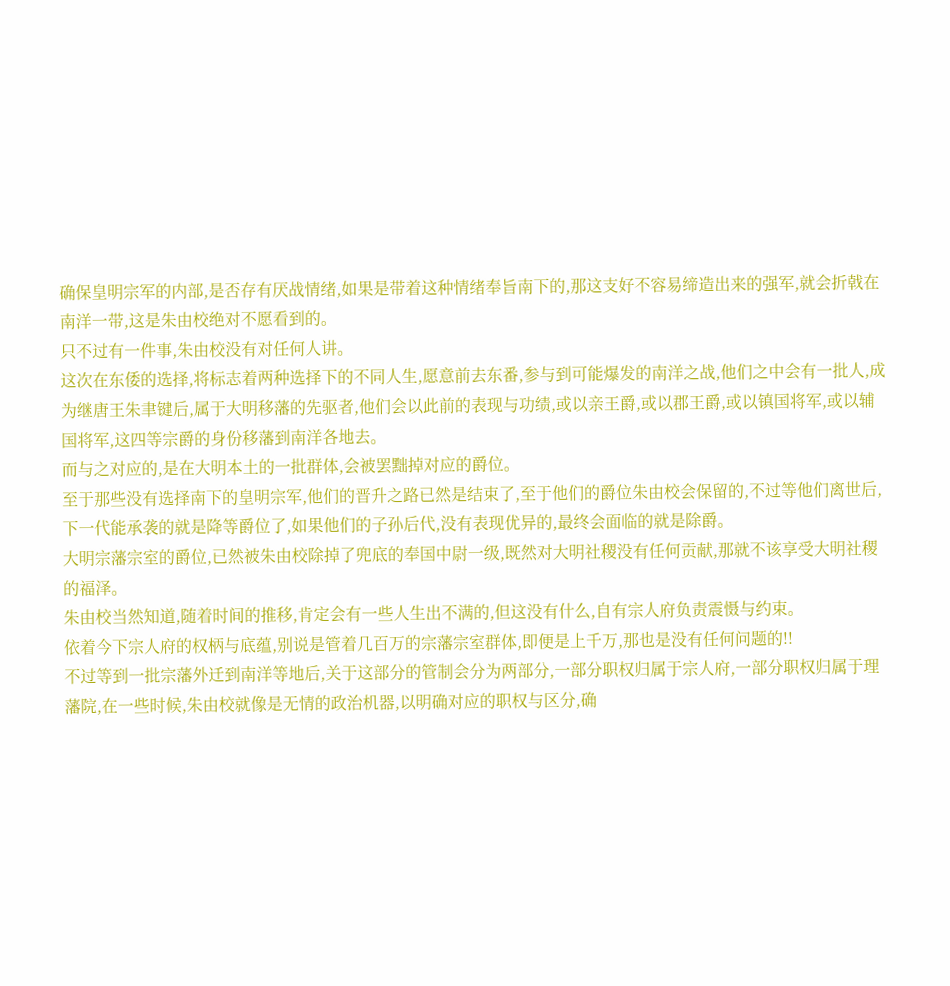确保皇明宗军的内部,是否存有厌战情绪,如果是带着这种情绪奉旨南下的,那这支好不容易缔造出来的强军,就会折戟在南洋一带,这是朱由校绝对不愿看到的。
只不过有一件事,朱由校没有对任何人讲。
这次在东倭的选择,将标志着两种选择下的不同人生,愿意前去东番,参与到可能爆发的南洋之战,他们之中会有一批人,成为继唐王朱聿键后,属于大明移藩的先驱者,他们会以此前的表现与功绩,或以亲王爵,或以郡王爵,或以镇国将军,或以辅国将军,这四等宗爵的身份移藩到南洋各地去。
而与之对应的,是在大明本土的一批群体,会被罢黜掉对应的爵位。
至于那些没有选择南下的皇明宗军,他们的晋升之路已然是结束了,至于他们的爵位朱由校会保留的,不过等他们离世后,下一代能承袭的就是降等爵位了,如果他们的子孙后代,没有表现优异的,最终会面临的就是除爵。
大明宗藩宗室的爵位,已然被朱由校除掉了兜底的奉国中尉一级,既然对大明社稷没有任何贡献,那就不该享受大明社稷的福泽。
朱由校当然知道,随着时间的推移,肯定会有一些人生出不满的,但这没有什么,自有宗人府负责震慑与约束。
依着今下宗人府的权柄与底蕴,别说是管着几百万的宗藩宗室群体,即便是上千万,那也是没有任何问题的!!
不过等到一批宗藩外迁到南洋等地后,关于这部分的管制会分为两部分,一部分职权归属于宗人府,一部分职权归属于理藩院,在一些时候,朱由校就像是无情的政治机器,以明确对应的职权与区分,确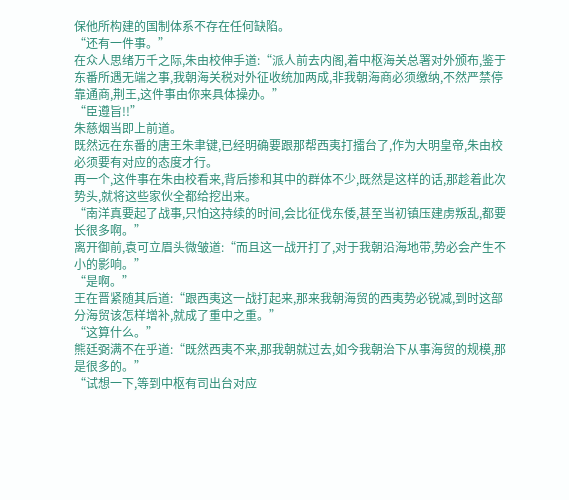保他所构建的国制体系不存在任何缺陷。
“还有一件事。”
在众人思绪万千之际,朱由校伸手道:“派人前去内阁,着中枢海关总署对外颁布,鉴于东番所遇无端之事,我朝海关税对外征收统加两成,非我朝海商必须缴纳,不然严禁停靠通商,荆王,这件事由你来具体操办。”
“臣遵旨!!”
朱慈烟当即上前道。
既然远在东番的唐王朱聿键,已经明确要跟那帮西夷打擂台了,作为大明皇帝,朱由校必须要有对应的态度才行。
再一个,这件事在朱由校看来,背后掺和其中的群体不少,既然是这样的话,那趁着此次势头,就将这些家伙全都给挖出来。
“南洋真要起了战事,只怕这持续的时间,会比征伐东倭,甚至当初镇压建虏叛乱,都要长很多啊。”
离开御前,袁可立眉头微皱道:“而且这一战开打了,对于我朝沿海地带,势必会产生不小的影响。”
“是啊。”
王在晋紧随其后道:“跟西夷这一战打起来,那来我朝海贸的西夷势必锐减,到时这部分海贸该怎样增补,就成了重中之重。”
“这算什么。”
熊廷弼满不在乎道:“既然西夷不来,那我朝就过去,如今我朝治下从事海贸的规模,那是很多的。”
“试想一下,等到中枢有司出台对应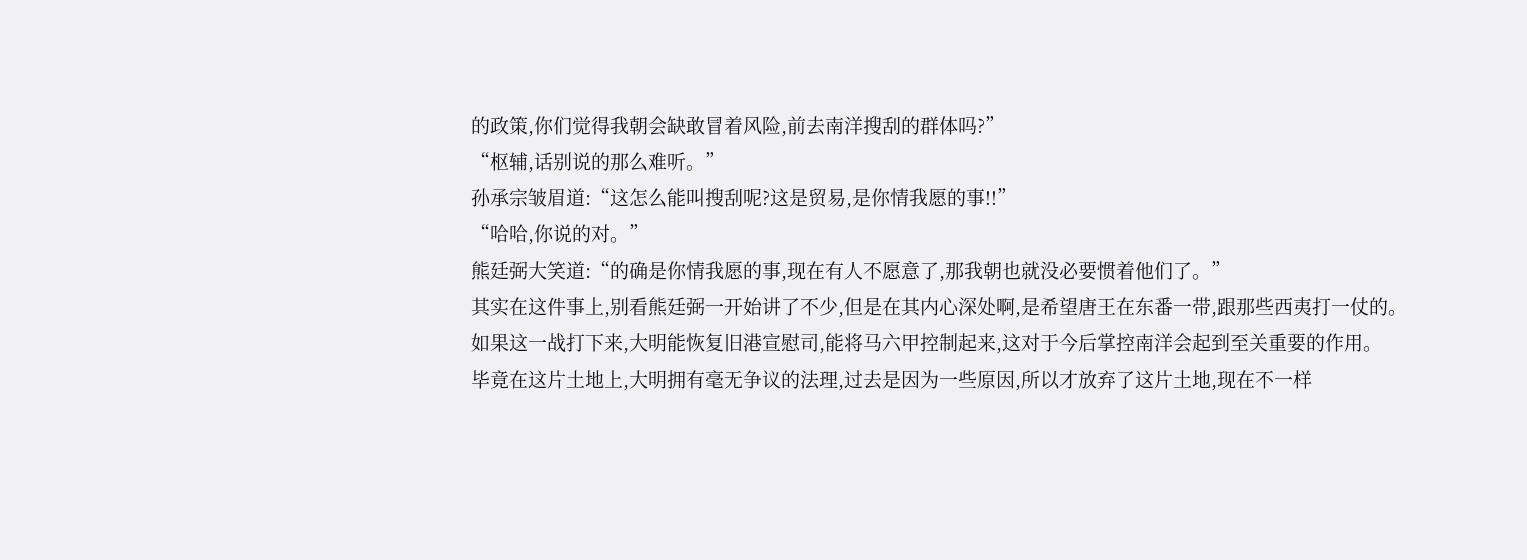的政策,你们觉得我朝会缺敢冒着风险,前去南洋搜刮的群体吗?”
“枢辅,话别说的那么难听。”
孙承宗皱眉道:“这怎么能叫搜刮呢?这是贸易,是你情我愿的事!!”
“哈哈,你说的对。”
熊廷弼大笑道:“的确是你情我愿的事,现在有人不愿意了,那我朝也就没必要惯着他们了。”
其实在这件事上,别看熊廷弼一开始讲了不少,但是在其内心深处啊,是希望唐王在东番一带,跟那些西夷打一仗的。
如果这一战打下来,大明能恢复旧港宣慰司,能将马六甲控制起来,这对于今后掌控南洋会起到至关重要的作用。
毕竟在这片土地上,大明拥有毫无争议的法理,过去是因为一些原因,所以才放弃了这片土地,现在不一样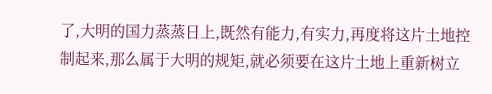了,大明的国力蒸蒸日上,既然有能力,有实力,再度将这片土地控制起来,那么属于大明的规矩,就必须要在这片土地上重新树立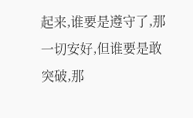起来,谁要是遵守了,那一切安好,但谁要是敢突破,那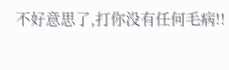不好意思了,打你没有任何毛病!!